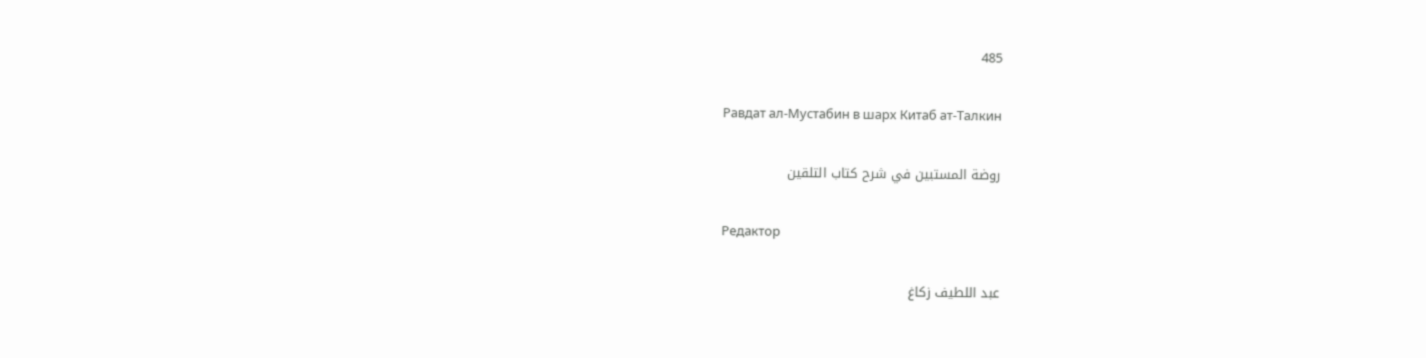485

Равдат ал-Мустабин в шарх Китаб ат-Талкин

روضة المستبين في شرح كتاب التلقين

Редактор

عبد اللطيف زكاغ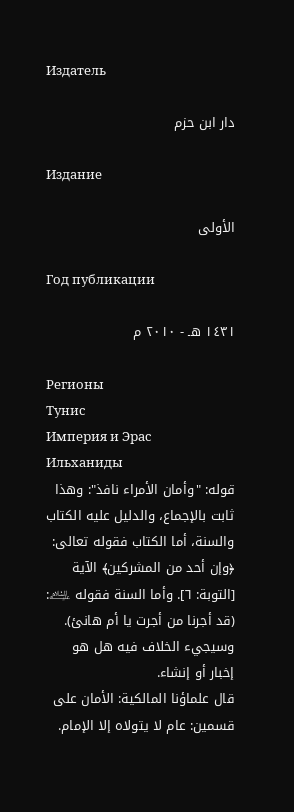Издатель

دار ابن حزم

Издание

الأولى

Год публикации

١٤٣١ هـ - ٢٠١٠ م

Регионы
Тунис
Империя и Эрас
Ильханиды
قوله: "وأمان الأمراء نافذ": وهذا ثابت بالإجماع، والدليل عليه الكتاب والسنة، أما الكتاب فقوله تعالى: ﴿وإن أحد من المشركين﴾ الآية [التوبة: ٦]. وأما السنة فقوله ﵇: (قد أجرنا من أجرت يا أم هانئ). وسيجيء الخلاف فيه هل هو إخبار أو إنشاء.
قال علماؤنا المالكية: الأمان على قسمين: عام لا يتولاه إلا الإمام.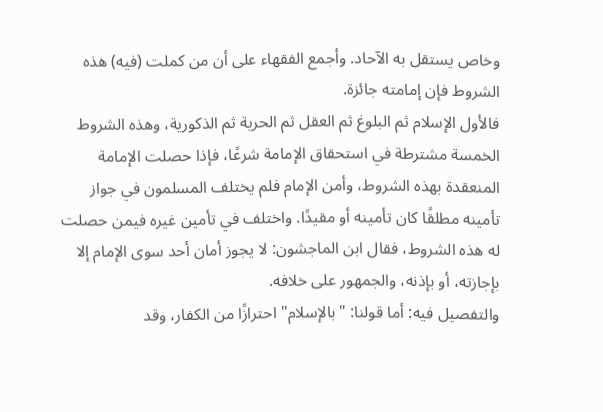وخاص يستقل به الآحاد. وأجمع الفقهاء على أن من كملت (فيه) هذه الشروط فإن إمامته جائزة.
فالأول الإسلام ثم البلوغ ثم العقل ثم الحرية ثم الذكورية، وهذه الشروط الخمسة مشترطة في استحقاق الإمامة شرعًا، فإذا حصلت الإمامة المنعقدة بهذه الشروط، وأمن الإمام فلم يختلف المسلمون في جواز تأمينه مطلقًا كان تأمينه أو مقيدًا. واختلف في تأمين غيره فيمن حصلت له هذه الشروط، فقال ابن الماجشون: لا يجوز أمان أحد سوى الإمام إلا بإجازته، أو بإذنه، والجمهور على خلافه.
والتفصيل فيه: أما قولنا: "بالإسلام" احترازًا من الكفار، وقد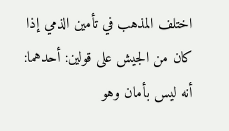اختلف المذهب في تأمين الذمي إذا كان من الجيش على قولين: أحدهما: أنه ليس بأمان وهو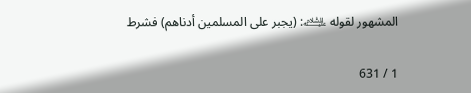المشهور لقوله ﵇: (يجبر على المسلمين أدناهم) فشرط

1 / 631